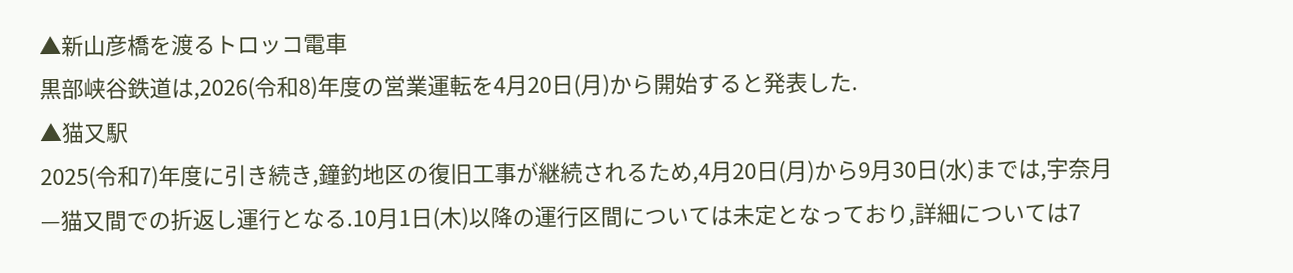▲新山彦橋を渡るトロッコ電車
黒部峡谷鉄道は,2026(令和8)年度の営業運転を4月20日(月)から開始すると発表した.
▲猫又駅
2025(令和7)年度に引き続き,鐘釣地区の復旧工事が継続されるため,4月20日(月)から9月30日(水)までは,宇奈月—猫又間での折返し運行となる.10月1日(木)以降の運行区間については未定となっており,詳細については7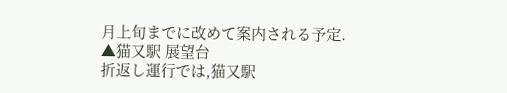月上旬までに改めて案内される予定.
▲猫又駅 展望台
折返し運行では,猫又駅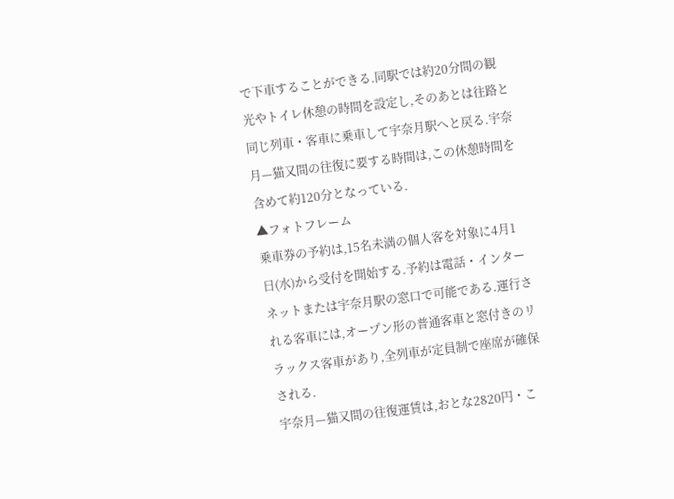で下車することができる.同駅では約20分間の観光やトイレ休憩の時間を設定し,そのあとは往路と同じ列車・客車に乗車して宇奈月駅へと戻る.宇奈月—猫又間の往復に要する時間は,この休憩時間を含めて約120分となっている.
▲フォトフレーム
乗車券の予約は,15名未満の個人客を対象に4月1日(水)から受付を開始する.予約は電話・インターネットまたは宇奈月駅の窓口で可能である.運行される客車には,オープン形の普通客車と窓付きのリラックス客車があり,全列車が定員制で座席が確保される.
宇奈月—猫又間の往復運賃は,おとな2820円・こ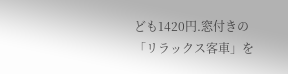ども1420円.窓付きの「リラックス客車」を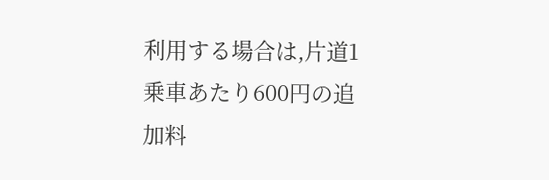利用する場合は,片道1乗車あたり600円の追加料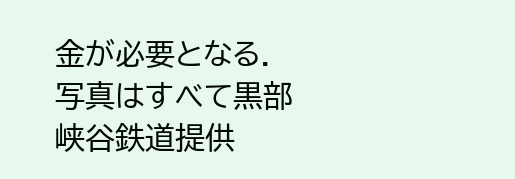金が必要となる.
写真はすべて黒部峡谷鉄道提供